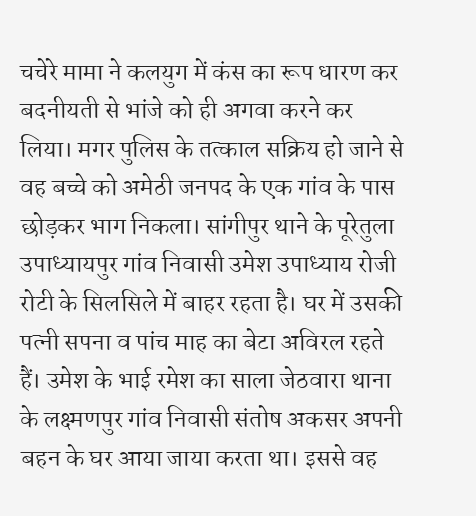चचेरे मामा ने कलयुग में कंस का रूप धारण कर बदनीयती से भांजे को ही अगवा करने कर लिया। मगर पुलिस के तत्काल सक्रिय हो जाने से वह बच्चे को अमेठी जनपद के एक गांव के पास छोड़कर भाग निकला। सांगीपुर थाने के पूरेतुला उपाध्यायपुर गांव निवासी उमेश उपाध्याय रोजी रोटी के सिलसिले में बाहर रहता है। घर में उसकी पत्नी सपना व पांच माह का बेटा अविरल रहते हैं। उमेश के भाई रमेश का साला जेठवारा थाना के लक्ष्मणपुर गांव निवासी संतोष अकसर अपनी बहन के घर आया जाया करता था। इससे वह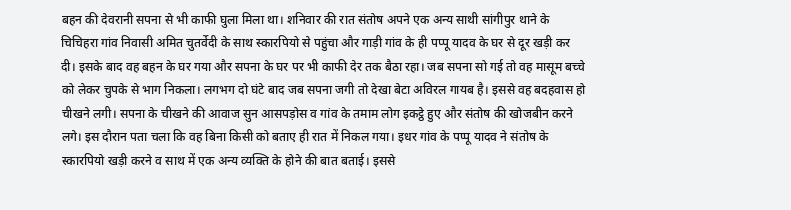बहन की देवरानी सपना से भी काफी घुला मिला था। शनिवार की रात संतोष अपने एक अन्य साथी सांगीपुर थाने के चिचिहरा गांव निवासी अमित चुतर्वेदी के साथ स्कारपियो से पहुंचा और गाड़ी गांव के ही पप्पू यादव के घर से दूर खड़ी कर दी। इसके बाद वह बहन के घर गया और सपना के घर पर भी काफी देर तक बैठा रहा। जब सपना सो गई तो वह मासूम बच्चे को लेकर चुपके से भाग निकला। लगभग दो घंटे बाद जब सपना जगी तो देखा बेटा अविरल गायब है। इससे वह बदहवास हो चीखने लगी। सपना के चीखने की आवाज सुन आसपड़ोस व गांव के तमाम लोग इकट्ठे हुए और संतोष की खोजबीन करने लगे। इस दौरान पता चला कि वह बिना किसी को बताए ही रात में निकल गया। इधर गांव के पप्पू यादव ने संतोष के स्कारपियो खड़ी करने व साथ में एक अन्य व्यक्ति के होने की बात बताई। इससे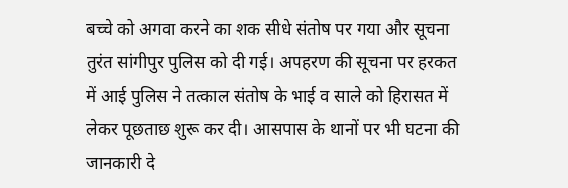बच्चे को अगवा करने का शक सीधे संतोष पर गया और सूचना तुरंत सांगीपुर पुलिस को दी गई। अपहरण की सूचना पर हरकत में आई पुलिस ने तत्काल संतोष के भाई व साले को हिरासत में लेकर पूछताछ शुरू कर दी। आसपास के थानों पर भी घटना की जानकारी दे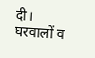दी।
घरवालों व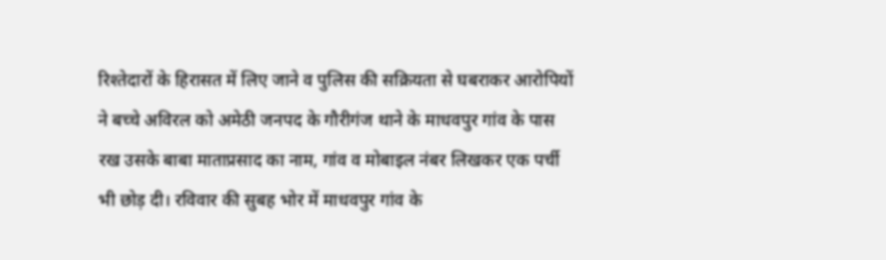रिश्तेदारों के हिरासत में लिए जाने व पुलिस की सक्रियता से घबराकर आरोपियों ने बच्चे अविरल को अमेठी जनपद के गौरीगंज थाने के माधवपुर गांव के पास रख उसके बाबा माताप्रसाद का नाम, गांव व मोबाइल नंबर लिखकर एक पर्ची भी छोड़ दी। रविवार की सुबह भोर में माधवपुर गांव के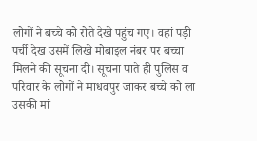लोगों ने बच्चे को रोते देखे पहुंच गए। वहां पड़ी पर्ची देख उसमें लिखे मोबाइल नंबर पर बच्चा मिलने की सूचना दी। सूचना पाते ही पुलिस व परिवार के लोगों ने माधवपुर जाकर बच्चे को ला उसकी मां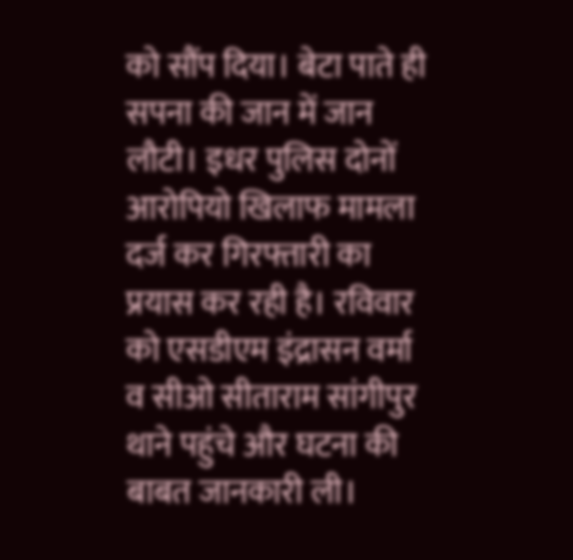को सौंप दिया। बेटा पाते ही सपना की जान में जान लौटी। इधर पुलिस दोनों आरोपियो खिलाफ मामला दर्ज कर गिरफ्तारी का प्रयास कर रही है। रविवार को एसडीएम इंद्रासन वर्मा व सीओ सीताराम सांगीपुर थाने पहुंचे और घटना की बाबत जानकारी ली।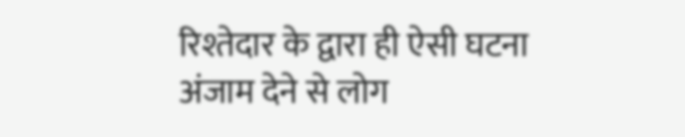रिश्तेदार के द्वारा ही ऐसी घटना अंजाम देने से लोग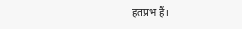हतप्रभ हैं।